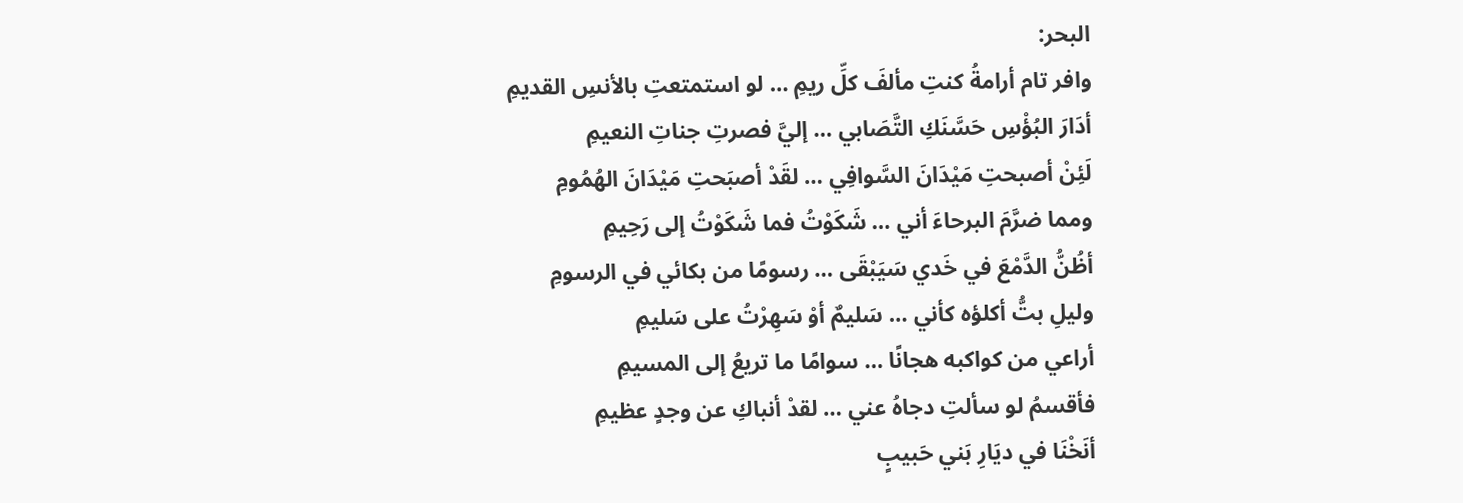البحر:
وافر تام أرامةُ كنتِ مألفَ كلِّ ريمِ … لو استمتعتِ بالأنسِ القديمِ
أدَارَ البُؤْسِ حَسَّنَكِ التَّصَابي … إليَّ فصرتِ جناتِ النعيمِ
لَئِنْ أصبحتِ مَيْدَانَ السَّوافِي … لقَدْ أصبَحتِ مَيْدَانَ الهُمُومِ
ومما ضرَّمَ البرحاءَ أني … شَكَوْتُ فما شَكَوْتُ إلى رَحِيمِ
أظُنُّ الدَّمْعَ في خَدي سَيَبْقَى … رسومًا من بكائي في الرسومِ
وليلِ بتُّ أكلؤه كأني … سَليمٌ أوْ سَهِرْتُ على سَليمِ
أراعي من كواكبه هجانًا … سوامًا ما تريعُ إلى المسيمِ
فأقسمُ لو سألتِ دجاهُ عني … لقدْ أنباكِ عن وجدٍ عظيمِ
أنَخْنَا في ديَارِ بَني حَبيبٍ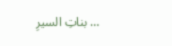… بناتِ السيرِ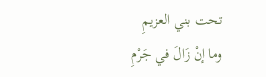تحت بني العزيمِ
وما إنْ زَالَ في جَرْمِ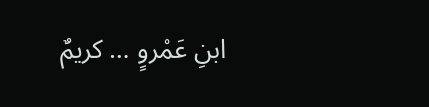ابنِ عَمْروٍ … كريمٌ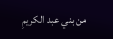من بني عبد الكريمِ